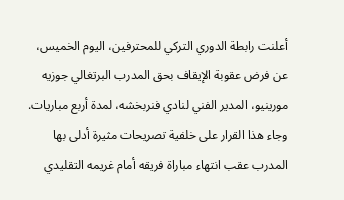أعلنت رابطة الدوري التركي للمحترفين، اليوم الخميس، عن فرض عقوبة الإيقاف بحق المدرب البرتغالي جوزيه مورينيو، المدير الفني لنادي فنربخشه، لمدة أربع مباريات. وجاء هذا القرار على خلفية تصريحات مثيرة أدلى بها المدرب عقب انتهاء مباراة فريقه أمام غريمه التقليدي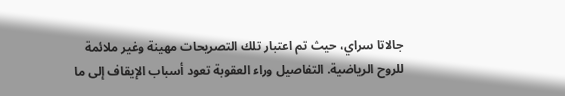جالاتا سراي، حيث تم اعتبار تلك التصريحات مهينة وغير ملائمة للروح الرياضية. التفاصيل وراء العقوبة تعود أسباب الإيقاف إلى ما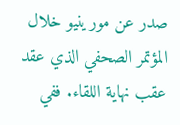صدر عن مورينيو خلال المؤتمر الصحفي الذي عقد عقب نهاية اللقاء. ففي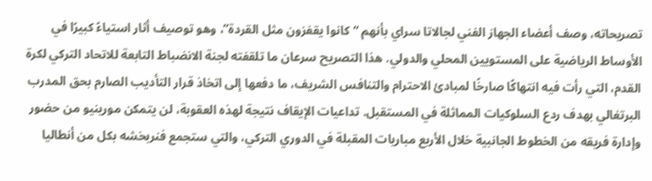تصريحاته، وصف أعضاء الجهاز الفني لجالاتا سراي بأنهم “كانوا يقفزون مثل القردة”، وهو توصيف أثار استياءً كبيرًا في الأوساط الرياضية على المستويين المحلي والدولي. هذا التصريح سرعان ما تلقفته لجنة الانضباط التابعة للاتحاد التركي لكرة القدم، التي رأت فيه انتهاكًا صارخًا لمبادئ الاحترام والتنافس الشريف، ما دفعها إلى اتخاذ قرار التأديب الصارم بحق المدرب البرتغالي بهدف ردع السلوكيات المماثلة في المستقبل. تداعيات الإيقاف نتيجة لهذه العقوبة، لن يتمكن مورينيو من حضور وإدارة فريقه من الخطوط الجانبية خلال الأربع مباريات المقبلة في الدوري التركي، والتي ستجمع فنربخشه بكل من أنطاليا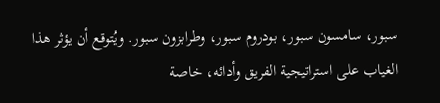سبور، سامسون سبور، بودروم سبور، وطرابزون سبور. ويُتوقع أن يؤثر هذا الغياب على استراتيجية الفريق وأدائه، خاصة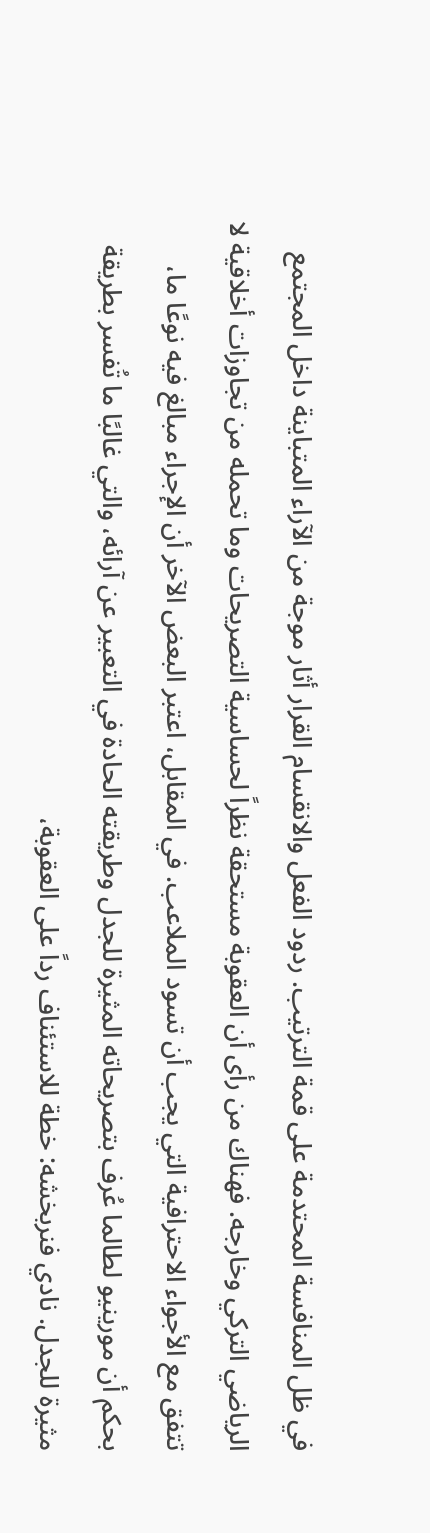في ظل المنافسة المحتدمة على قمة الترتيب. ردود الفعل والانقسام القرار أثار موجة من الآراء المتباينة داخل المجتمع الرياضي التركي وخارجه. فهناك من رأى أن العقوبة مستحقة نظراً لحساسية التصريحات وما تحمله من تجاوزات أخلاقية لا تتفق مع الأجواء الاحترافية التي يجب أن تسود الملاعب. في المقابل، اعتبر البعض الآخر أن الإجراء مبالغ فيه نوعًا ما، بحكم أن مورينيو لطالما عُرف بتصريحاته المثيرة للجدل وطريقته الحادة في التعبير عن آرائه، والتي غالبًا ما تُفسر بطريقة مثيرة للجدل. نادي فنربخشه: خطة للاستئناف رداً على العقوبة،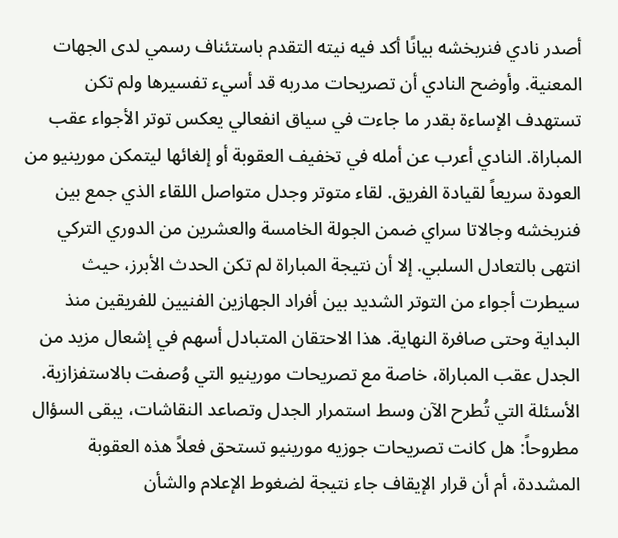أصدر نادي فنربخشه بيانًا أكد فيه نيته التقدم باستئناف رسمي لدى الجهات المعنية. وأوضح النادي أن تصريحات مدربه قد أسيء تفسيرها ولم تكن تستهدف الإساءة بقدر ما جاءت في سياق انفعالي يعكس توتر الأجواء عقب المباراة. النادي أعرب عن أمله في تخفيف العقوبة أو إلغائها ليتمكن مورينيو من العودة سريعاً لقيادة الفريق. لقاء متوتر وجدل متواصل اللقاء الذي جمع بين فنربخشه وجالاتا سراي ضمن الجولة الخامسة والعشرين من الدوري التركي انتهى بالتعادل السلبي. إلا أن نتيجة المباراة لم تكن الحدث الأبرز، حيث سيطرت أجواء من التوتر الشديد بين أفراد الجهازين الفنيين للفريقين منذ البداية وحتى صافرة النهاية. هذا الاحتقان المتبادل أسهم في إشعال مزيد من الجدل عقب المباراة، خاصة مع تصريحات مورينيو التي وُصفت بالاستفزازية. الأسئلة التي تُطرح الآن وسط استمرار الجدل وتصاعد النقاشات، يبقى السؤال مطروحاً: هل كانت تصريحات جوزيه مورينيو تستحق فعلاً هذه العقوبة المشددة، أم أن قرار الإيقاف جاء نتيجة لضغوط الإعلام والشأن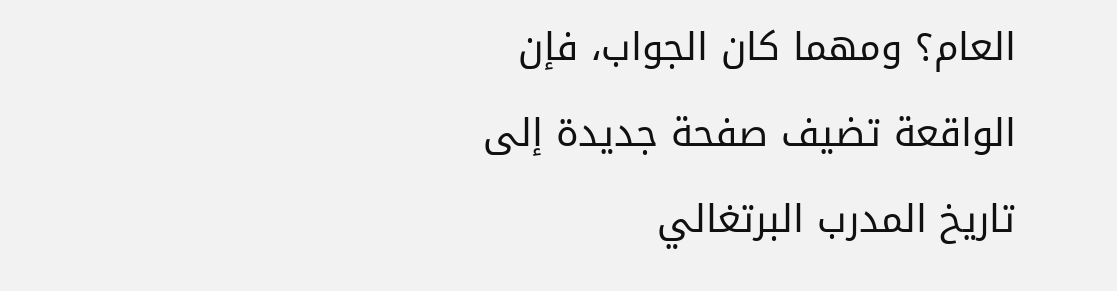العام؟ ومهما كان الجواب، فإن الواقعة تضيف صفحة جديدة إلى تاريخ المدرب البرتغالي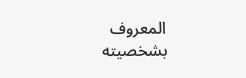المعروف بشخصيته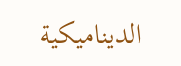الديناميكية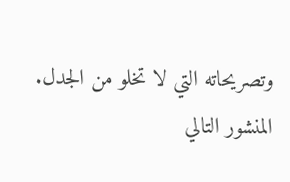وتصريحاته التي لا تخلو من الجدل.
المنشور التالي